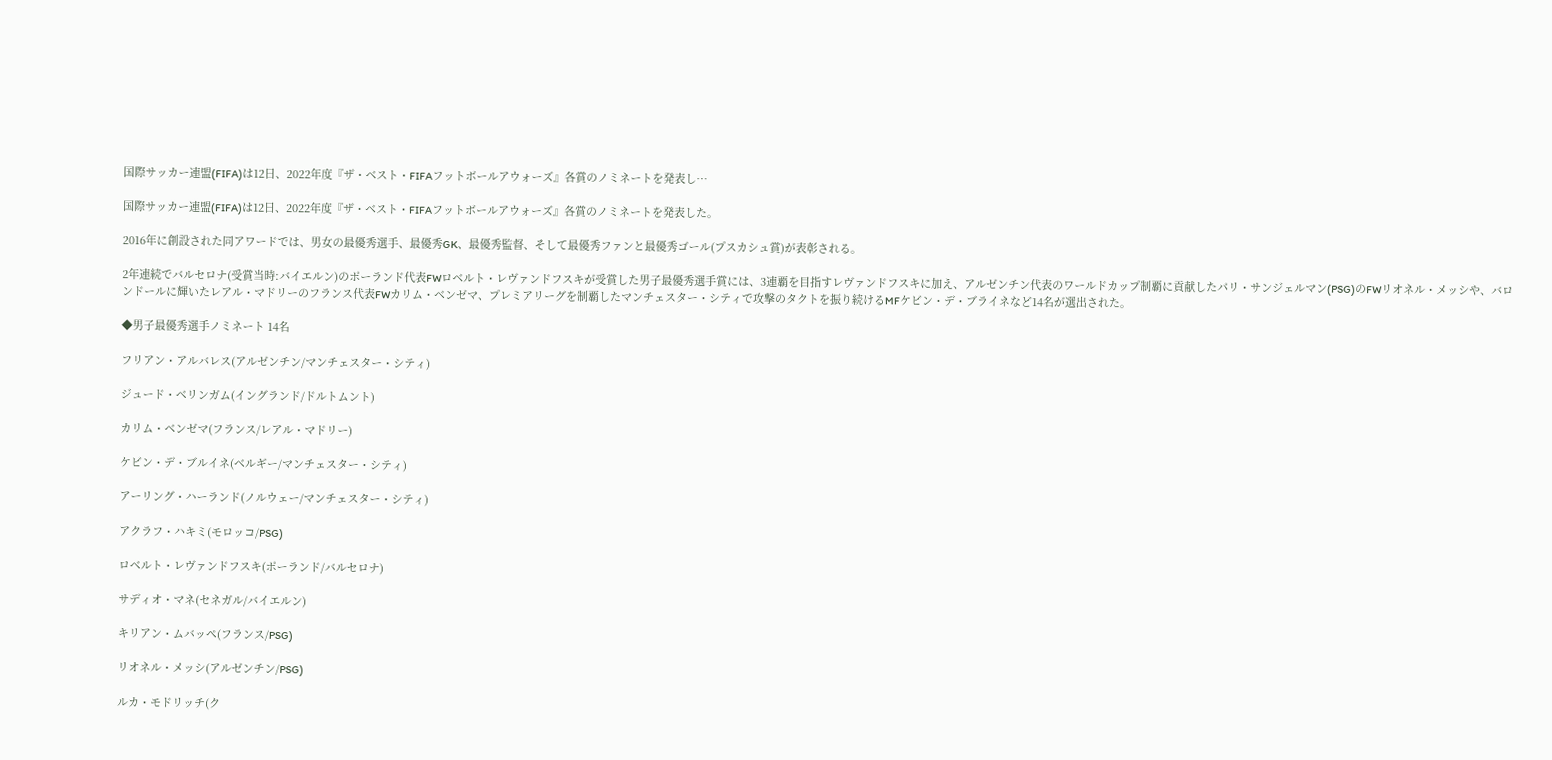国際サッカー連盟(FIFA)は12日、2022年度『ザ・ベスト・FIFAフットボールアウォーズ』各賞のノミネートを発表し…

国際サッカー連盟(FIFA)は12日、2022年度『ザ・ベスト・FIFAフットボールアウォーズ』各賞のノミネートを発表した。

2016年に創設された同アワードでは、男女の最優秀選手、最優秀GK、最優秀監督、そして最優秀ファンと最優秀ゴール(プスカシュ賞)が表彰される。

2年連続でバルセロナ(受賞当時:バイエルン)のポーランド代表FWロベルト・レヴァンドフスキが受賞した男子最優秀選手賞には、3連覇を目指すレヴァンドフスキに加え、アルゼンチン代表のワールドカップ制覇に貢献したパリ・サンジェルマン(PSG)のFWリオネル・メッシや、バロンドールに輝いたレアル・マドリーのフランス代表FWカリム・ベンゼマ、プレミアリーグを制覇したマンチェスター・シティで攻撃のタクトを振り続けるMFケビン・デ・ブライネなど14名が選出された。

◆男子最優秀選手ノミネート 14名

フリアン・アルバレス(アルゼンチン/マンチェスター・シティ)

ジュード・ベリンガム(イングランド/ドルトムント)

カリム・ベンゼマ(フランス/レアル・マドリー)

ケビン・デ・ブルイネ(ベルギー/マンチェスター・シティ)

アーリング・ハーランド(ノルウェー/マンチェスター・シティ)

アクラフ・ハキミ(モロッコ/PSG)

ロベルト・レヴァンドフスキ(ポーランド/バルセロナ)

サディオ・マネ(セネガル/バイエルン)

キリアン・ムバッペ(フランス/PSG)

リオネル・メッシ(アルゼンチン/PSG)

ルカ・モドリッチ(ク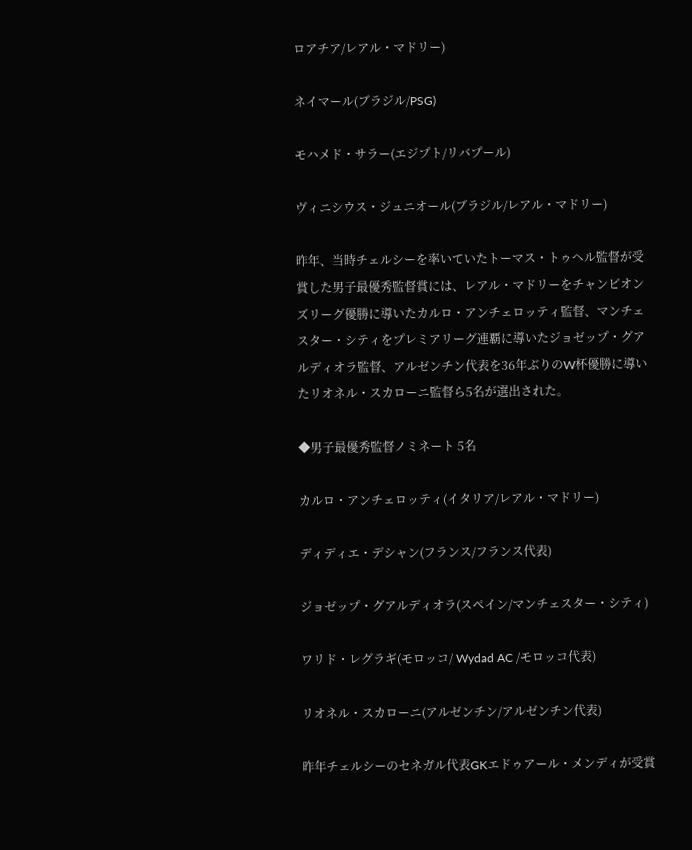ロアチア/レアル・マドリー)

ネイマール(ブラジル/PSG)

モハメド・サラー(エジプト/リバプール)

ヴィニシウス・ジュニオール(ブラジル/レアル・マドリー)

昨年、当時チェルシーを率いていたトーマス・トゥヘル監督が受賞した男子最優秀監督賞には、レアル・マドリーをチャンピオンズリーグ優勝に導いたカルロ・アンチェロッティ監督、マンチェスター・シティをプレミアリーグ連覇に導いたジョゼップ・グアルディオラ監督、アルゼンチン代表を36年ぶりのW杯優勝に導いたリオネル・スカローニ監督ら5名が選出された。

◆男子最優秀監督ノミネート 5名

カルロ・アンチェロッティ(イタリア/レアル・マドリー)

ディディエ・デシャン(フランス/フランス代表)

ジョゼップ・グアルディオラ(スペイン/マンチェスター・シティ)

ワリド・レグラギ(モロッコ/ Wydad AC /モロッコ代表)

リオネル・スカローニ(アルゼンチン/アルゼンチン代表)

昨年チェルシーのセネガル代表GKエドゥアール・メンディが受賞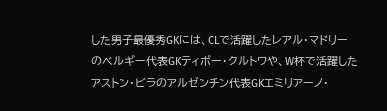した男子最優秀GKには、CLで活躍したレアル・マドリーのベルギー代表GKティボー・クルトワや、W杯で活躍したアストン・ビラのアルゼンチン代表GKエミリアーノ・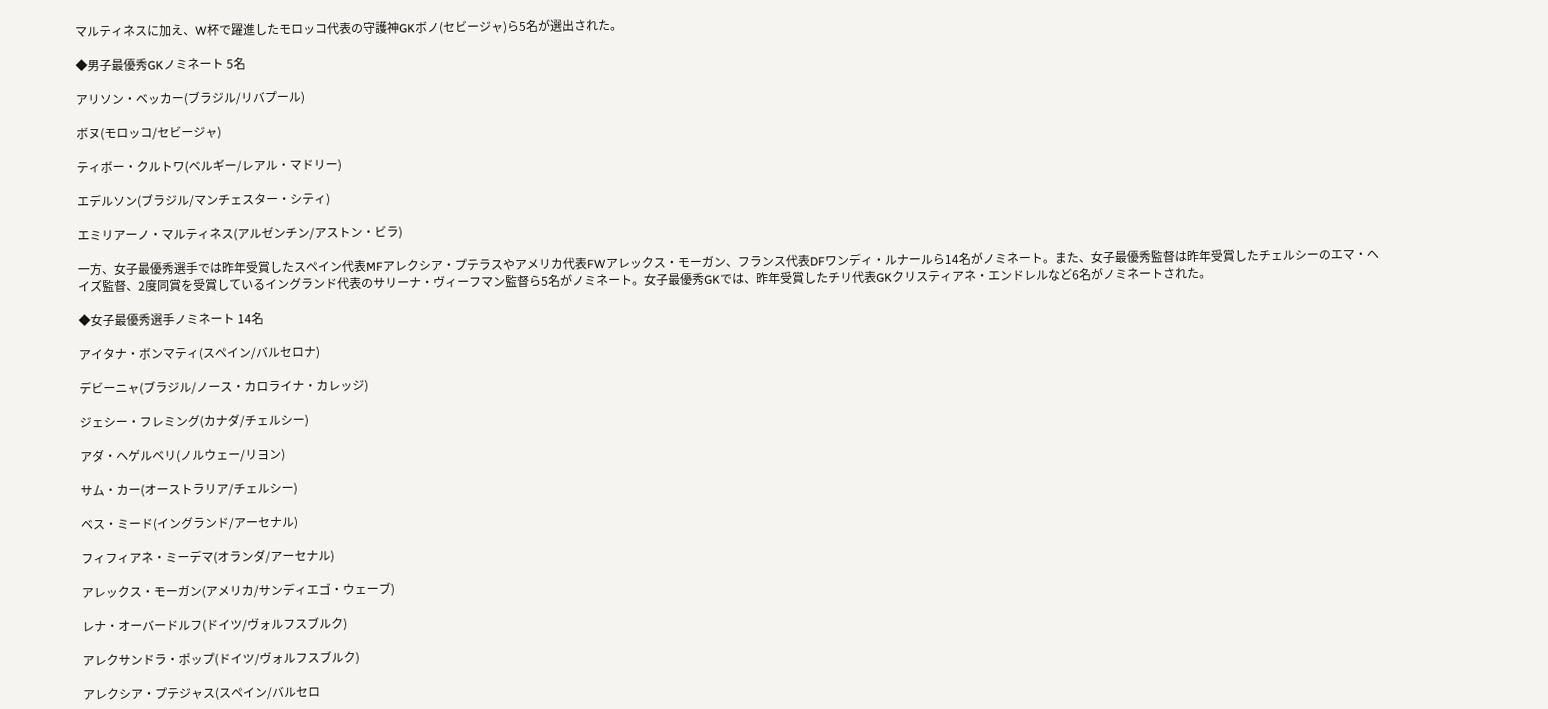マルティネスに加え、W杯で躍進したモロッコ代表の守護神GKボノ(セビージャ)ら5名が選出された。

◆男子最優秀GKノミネート 5名

アリソン・ベッカー(ブラジル/リバプール)

ボヌ(モロッコ/セビージャ)

ティボー・クルトワ(ベルギー/レアル・マドリー)

エデルソン(ブラジル/マンチェスター・シティ)

エミリアーノ・マルティネス(アルゼンチン/アストン・ビラ)

一方、女子最優秀選手では昨年受賞したスペイン代表MFアレクシア・プテラスやアメリカ代表FWアレックス・モーガン、フランス代表DFワンディ・ルナールら14名がノミネート。また、女子最優秀監督は昨年受賞したチェルシーのエマ・ヘイズ監督、2度同賞を受賞しているイングランド代表のサリーナ・ヴィーフマン監督ら5名がノミネート。女子最優秀GKでは、昨年受賞したチリ代表GKクリスティアネ・エンドレルなど6名がノミネートされた。

◆女子最優秀選手ノミネート 14名

アイタナ・ボンマティ(スペイン/バルセロナ)

デビーニャ(ブラジル/ノース・カロライナ・カレッジ)

ジェシー・フレミング(カナダ/チェルシー)

アダ・ヘゲルベリ(ノルウェー/リヨン)

サム・カー(オーストラリア/チェルシー)

ベス・ミード(イングランド/アーセナル)

フィフィアネ・ミーデマ(オランダ/アーセナル)

アレックス・モーガン(アメリカ/サンディエゴ・ウェーブ)

レナ・オーバードルフ(ドイツ/ヴォルフスブルク)

アレクサンドラ・ポップ(ドイツ/ヴォルフスブルク)

アレクシア・プテジャス(スペイン/バルセロ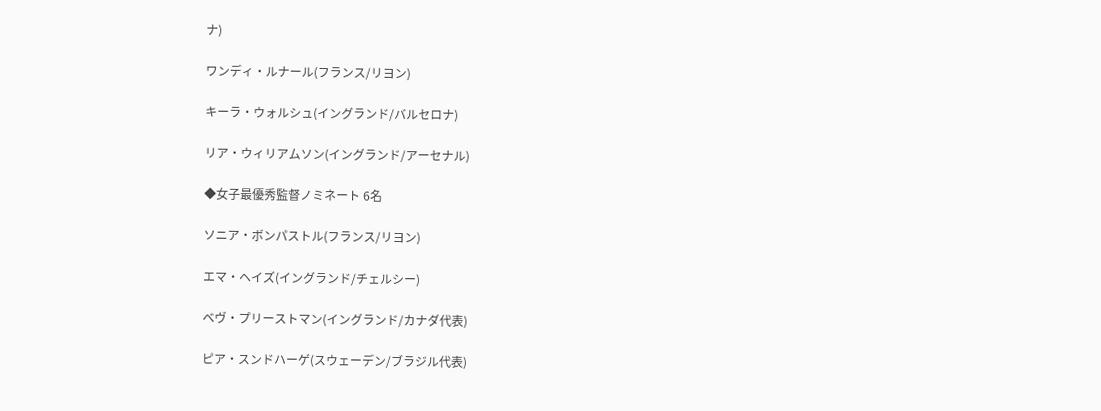ナ)

ワンディ・ルナール(フランス/リヨン)

キーラ・ウォルシュ(イングランド/バルセロナ)

リア・ウィリアムソン(イングランド/アーセナル)

◆女子最優秀監督ノミネート 6名

ソニア・ボンパストル(フランス/リヨン)

エマ・ヘイズ(イングランド/チェルシー)

ベヴ・プリーストマン(イングランド/カナダ代表)

ピア・スンドハーゲ(スウェーデン/ブラジル代表)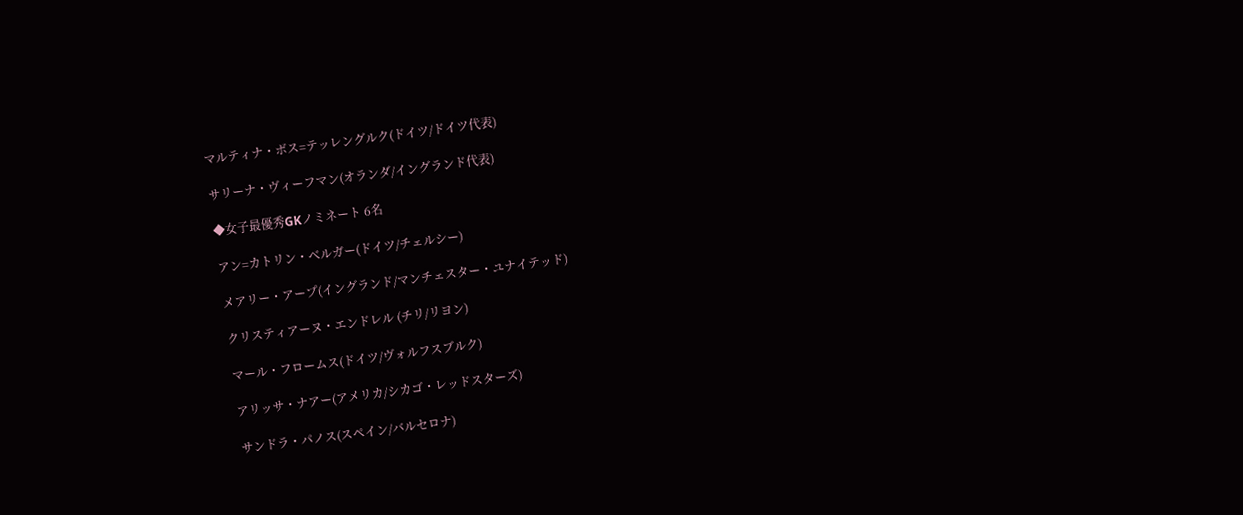マルティナ・ボス=テッレングルク(ドイツ/ドイツ代表)

サリーナ・ヴィーフマン(オランダ/イングランド代表)

◆女子最優秀GKノミネート 6名

アン=カトリン・ベルガー(ドイツ/チェルシー)

メアリー・アープ(イングランド/マンチェスター・ユナイテッド)

クリスティアーヌ・エンドレル (チリ/リヨン)

マール・フロームス(ドイツ/ヴォルフスブルク)

アリッサ・ナアー(アメリカ/シカゴ・レッドスターズ)

サンドラ・パノス(スペイン/バルセロナ)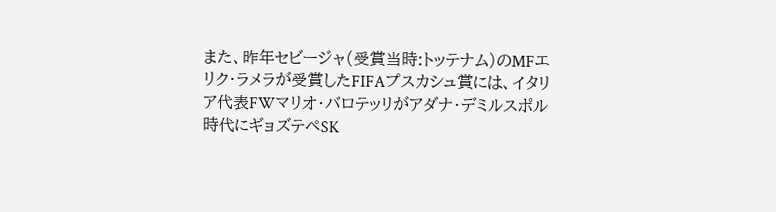また、昨年セビージャ(受賞当時:トッテナム)のMFエリク・ラメラが受賞したFIFAプスカシュ賞には、イタリア代表FWマリオ・バロテッリがアダナ・デミルスポル時代にギョズテペSK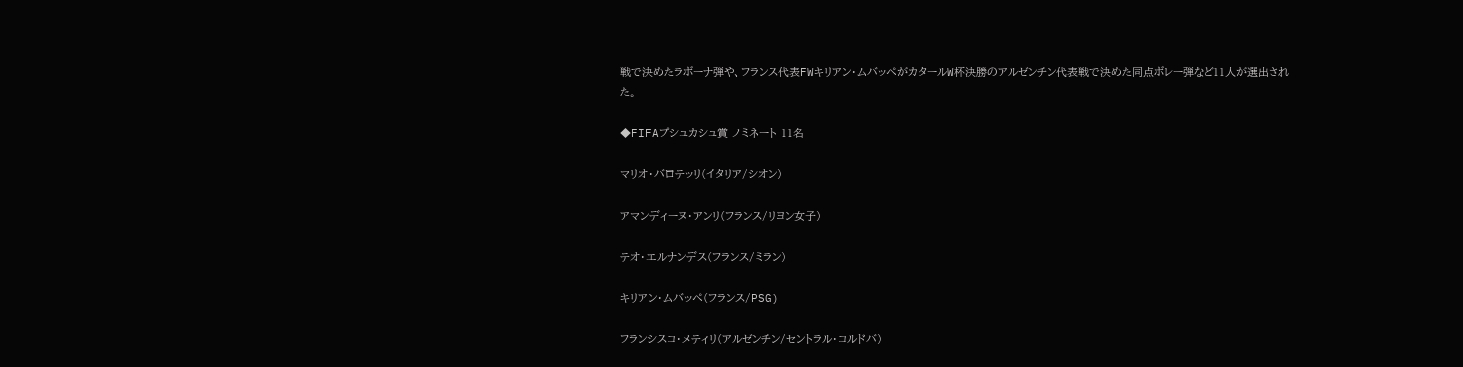戦で決めたラボーナ弾や、フランス代表FWキリアン・ムバッペがカタールW杯決勝のアルゼンチン代表戦で決めた同点ボレー弾など11人が選出された。

◆FIFAプシュカシュ賞 ノミネート 11名

マリオ・バロテッリ(イタリア/シオン)

アマンディーヌ・アンリ(フランス/リヨン女子)

テオ・エルナンデス(フランス/ミラン)

キリアン・ムバッペ(フランス/PSG)

フランシスコ・メティリ(アルゼンチン/セントラル・コルドバ)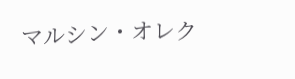マルシン・オレク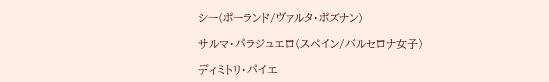シー(ポーランド/ヴァルタ・ポズナン)

サルマ・パラジュエロ(スペイン/バルセロナ女子)

ディミトリ・パイエ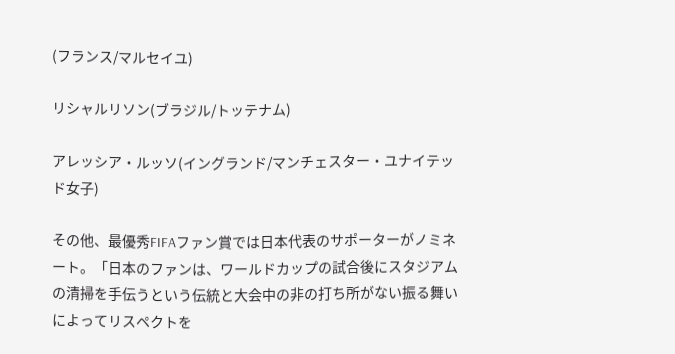(フランス/マルセイユ)

リシャルリソン(ブラジル/トッテナム)

アレッシア・ルッソ(イングランド/マンチェスター・ユナイテッド女子)

その他、最優秀FIFAファン賞では日本代表のサポーターがノミネート。「日本のファンは、ワールドカップの試合後にスタジアムの清掃を手伝うという伝統と大会中の非の打ち所がない振る舞いによってリスペクトを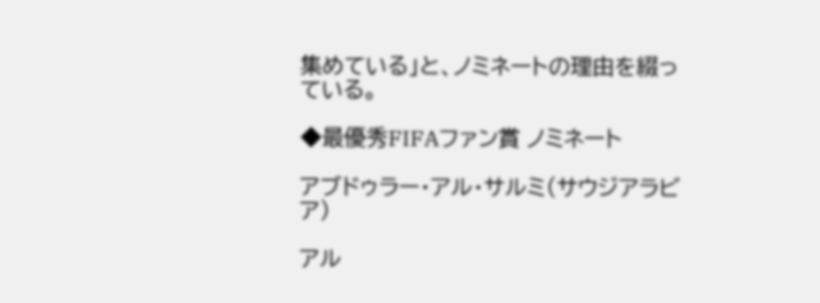集めている」と、ノミネートの理由を綴っている。

◆最優秀FIFAファン賞 ノミネート

アブドゥラー・アル・サルミ(サウジアラビア)

アル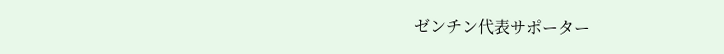ゼンチン代表サポーター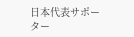日本代表サポーター